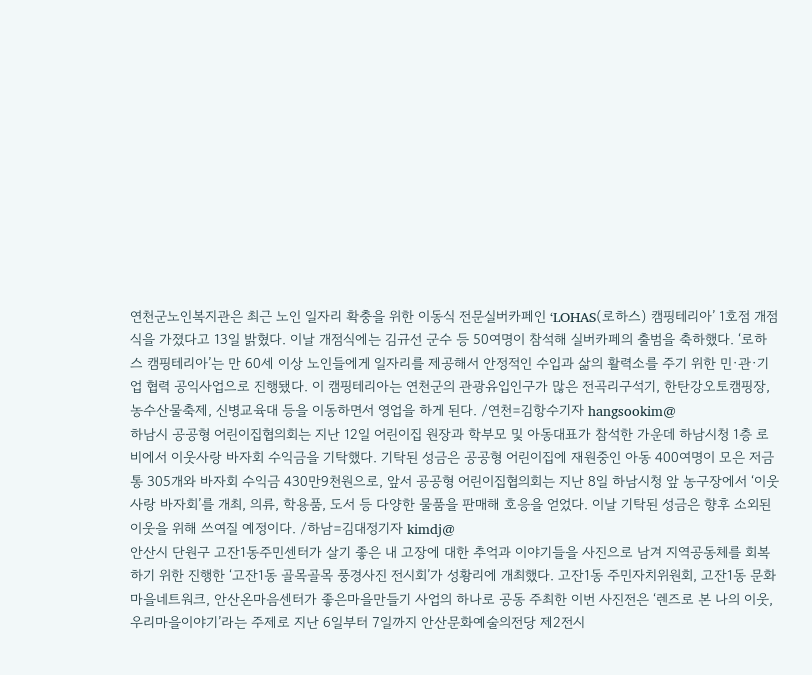연천군노인복지관은 최근 노인 일자리 확충을 위한 이동식 전문실버카페인 ‘LOHAS(로하스) 캠핑테리아’ 1호점 개점식을 가졌다고 13일 밝혔다. 이날 개점식에는 김규선 군수 등 50여명이 참석해 실버카페의 출범을 축하했다. ‘로하스 캠핑테리아’는 만 60세 이상 노인들에게 일자리를 제공해서 안정적인 수입과 삶의 활력소를 주기 위한 민·관·기업 협력 공익사업으로 진행됐다. 이 캠핑테리아는 연천군의 관광유입인구가 많은 전곡리구석기, 한탄강오토캠핑장, 농수산물축제, 신병교육대 등을 이동하면서 영업을 하게 된다. /연천=김항수기자 hangsookim@
하남시 공공형 어린이집협의회는 지난 12일 어린이집 원장과 학부모 및 아동대표가 참석한 가운데 하남시청 1층 로비에서 이웃사랑 바자회 수익금을 기탁했다. 기탁된 성금은 공공형 어린이집에 재원중인 아동 400여명이 모은 저금통 305개와 바자회 수익금 430만9천원으로, 앞서 공공형 어린이집협의회는 지난 8일 하남시청 앞 농구장에서 ‘이웃사랑 바자회’를 개최, 의류, 학용품, 도서 등 다양한 물품을 판매해 호응을 얻었다. 이날 기탁된 성금은 향후 소외된 이웃을 위해 쓰여질 예정이다. /하남=김대정기자 kimdj@
안산시 단원구 고잔1동주민센터가 살기 좋은 내 고장에 대한 추억과 이야기들을 사진으로 남겨 지역공동체를 회복하기 위한 진행한 ‘고잔1동 골목골목 풍경사진 전시회’가 성황리에 개최했다. 고잔1동 주민자치위원회, 고잔1동 문화마을네트워크, 안산온마음센터가 좋은마을만들기 사업의 하나로 공동 주최한 이번 사진전은 ‘렌즈로 본 나의 이웃, 우리마을이야기’라는 주제로 지난 6일부터 7일까지 안산문화예술의전당 제2전시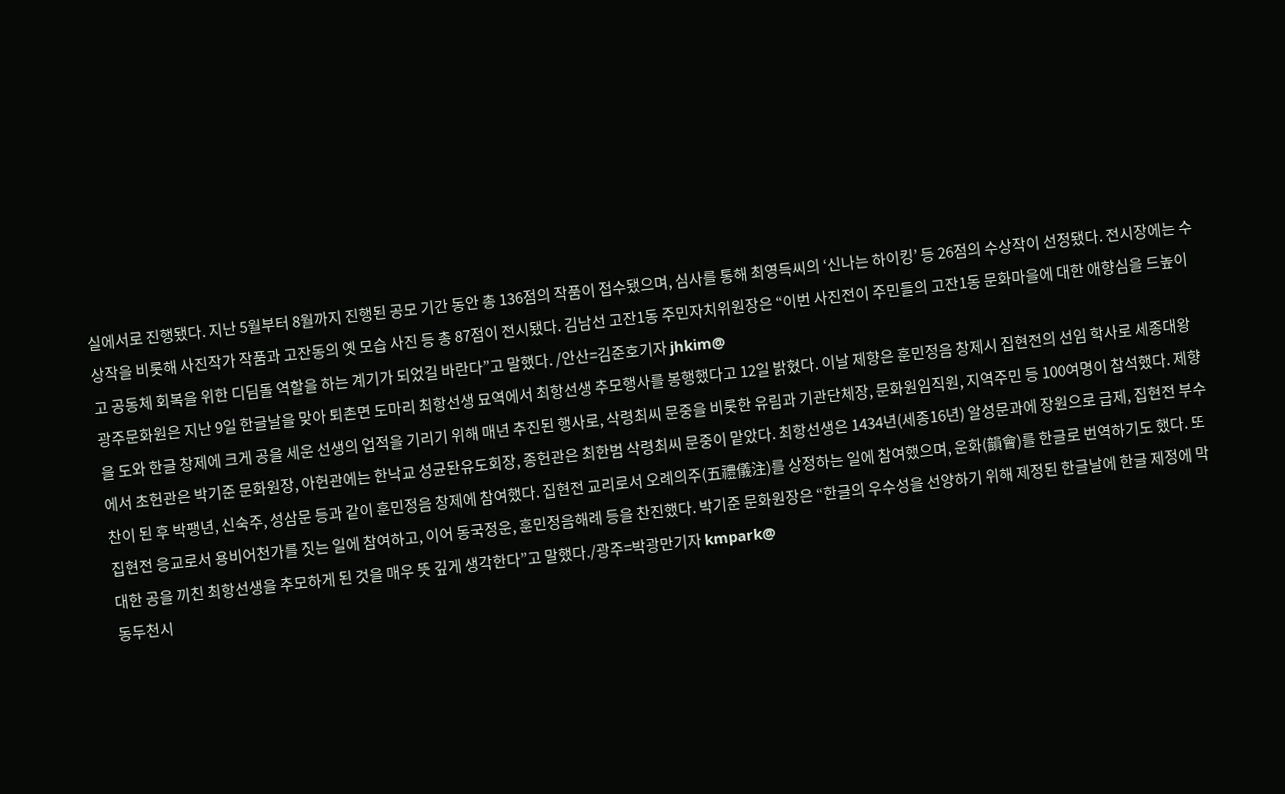실에서로 진행됐다. 지난 5월부터 8월까지 진행된 공모 기간 동안 총 136점의 작품이 접수됐으며, 심사를 통해 최영득씨의 ‘신나는 하이킹’ 등 26점의 수상작이 선정됐다. 전시장에는 수상작을 비롯해 사진작가 작품과 고잔동의 옛 모습 사진 등 총 87점이 전시됐다. 김남선 고잔1동 주민자치위원장은 “이번 사진전이 주민들의 고잔1동 문화마을에 대한 애향심을 드높이고 공동체 회복을 위한 디딤돌 역할을 하는 계기가 되었길 바란다”고 말했다. /안산=김준호기자 jhkim@
광주문화원은 지난 9일 한글날을 맞아 퇴촌면 도마리 최항선생 묘역에서 최항선생 추모행사를 봉행했다고 12일 밝혔다. 이날 제향은 훈민정음 창제시 집현전의 선임 학사로 세종대왕을 도와 한글 창제에 크게 공을 세운 선생의 업적을 기리기 위해 매년 추진된 행사로, 삭령최씨 문중을 비롯한 유림과 기관단체장, 문화원임직원, 지역주민 등 100여명이 참석했다. 제향에서 초헌관은 박기준 문화원장, 아헌관에는 한낙교 성균돤유도회장, 종헌관은 최한범 삭령최씨 문중이 맡았다. 최항선생은 1434년(세종16년) 알성문과에 장원으로 급제, 집현전 부수찬이 된 후 박팽년, 신숙주, 성삼문 등과 같이 훈민정음 창제에 참여했다. 집현전 교리로서 오례의주(五禮儀注)를 상정하는 일에 참여했으며, 운화(韻會)를 한글로 번역하기도 했다. 또 집현전 응교로서 용비어천가를 짓는 일에 참여하고, 이어 동국정운, 훈민정음해례 등을 찬진했다. 박기준 문화원장은 “한글의 우수성을 선양하기 위해 제정된 한글날에 한글 제정에 막대한 공을 끼친 최항선생을 추모하게 된 것을 매우 뜻 깊게 생각한다”고 말했다./광주=박광만기자 kmpark@
동두천시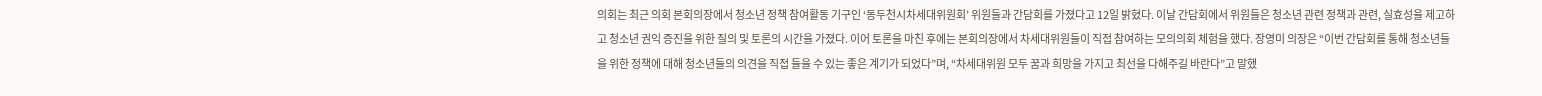의회는 최근 의회 본회의장에서 청소년 정책 참여활동 기구인 ‘동두천시차세대위원회’ 위원들과 간담회를 가졌다고 12일 밝혔다. 이날 간담회에서 위원들은 청소년 관련 정책과 관련, 실효성을 제고하고 청소년 권익 증진을 위한 질의 및 토론의 시간을 가졌다. 이어 토론을 마친 후에는 본회의장에서 차세대위원들이 직접 참여하는 모의의회 체험을 했다. 장영미 의장은 “이번 간담회를 통해 청소년들을 위한 정책에 대해 청소년들의 의견을 직접 들을 수 있는 좋은 계기가 되었다”며, “차세대위원 모두 꿈과 희망을 가지고 최선을 다해주길 바란다”고 말했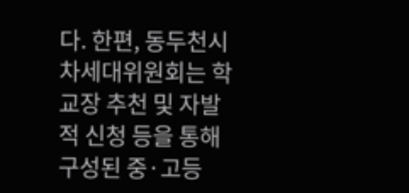다. 한편, 동두천시차세대위원회는 학교장 추천 및 자발적 신청 등을 통해 구성된 중·고등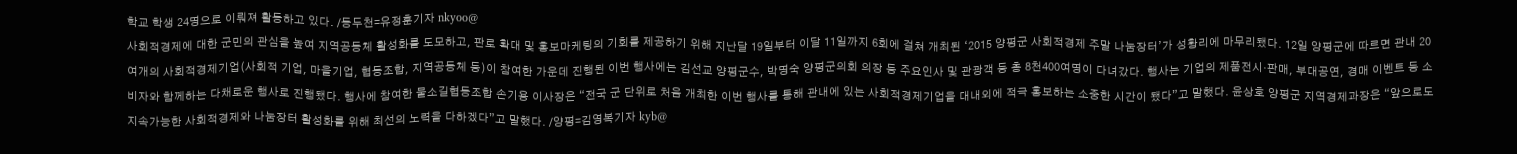학교 학생 24명으로 이뤄져 활동하고 있다. /동두천=유정훈기자 nkyoo@
사회적경제에 대한 군민의 관심을 높여 지역공동체 활성화를 도모하고, 판로 확대 및 홍보마케팅의 기회를 제공하기 위해 지난달 19일부터 이달 11일까지 6회에 걸쳐 개최된 ‘2015 양평군 사회적경제 주말 나눔장터’가 성황리에 마무리됐다. 12일 양평군에 따르면 관내 20여개의 사회적경제기업(사회적 기업, 마을기업, 협동조합, 지역공동체 등)이 참여한 가운데 진행된 이번 행사에는 김선교 양평군수, 박명숙 양평군의회 의장 등 주요인사 및 관광객 등 총 8천400여명이 다녀갔다. 행사는 기업의 제품전시·판매, 부대공연, 경매 이벤트 등 소비자와 함께하는 다채로운 행사로 진행됐다. 행사에 참여한 물소길협동조합 손기용 이사장은 “전국 군 단위로 처음 개최한 이번 행사를 통해 관내에 있는 사회적경제기업을 대내외에 적극 홍보하는 소중한 시간이 됐다”고 말했다. 윤상호 양평군 지역경제과장은 “앞으로도 지속가능한 사회적경제와 나눔장터 활성화를 위해 최선의 노력을 다하겠다”고 말했다. /양평=김영복기자 kyb@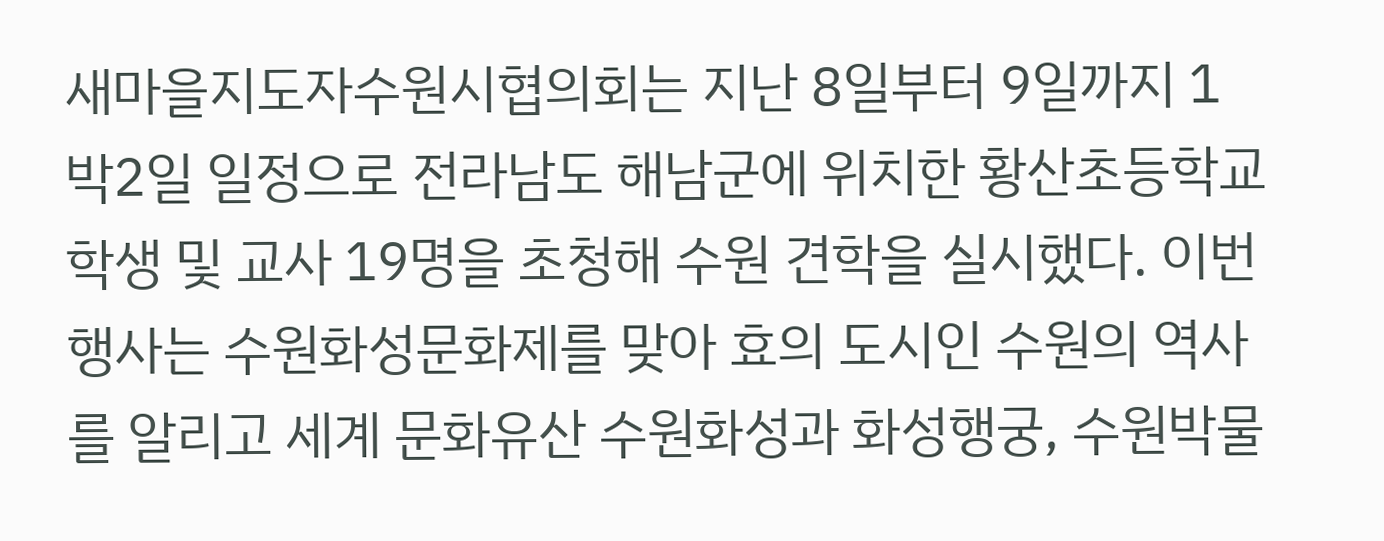새마을지도자수원시협의회는 지난 8일부터 9일까지 1박2일 일정으로 전라남도 해남군에 위치한 황산초등학교 학생 및 교사 19명을 초청해 수원 견학을 실시했다. 이번 행사는 수원화성문화제를 맞아 효의 도시인 수원의 역사를 알리고 세계 문화유산 수원화성과 화성행궁, 수원박물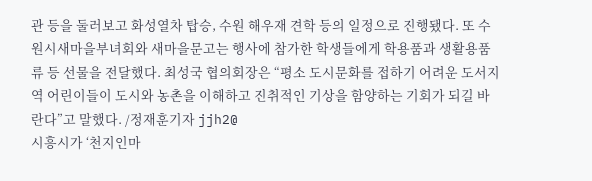관 등을 둘러보고 화성열차 탑승, 수원 해우재 견학 등의 일정으로 진행됐다. 또 수원시새마을부녀회와 새마을문고는 행사에 참가한 학생들에게 학용품과 생활용품류 등 선물을 전달했다. 최성국 협의회장은 “평소 도시문화를 접하기 어려운 도서지역 어린이들이 도시와 농촌을 이해하고 진취적인 기상을 함양하는 기회가 되길 바란다”고 말했다. /정재훈기자 jjh2@
시흥시가 ‘천지인마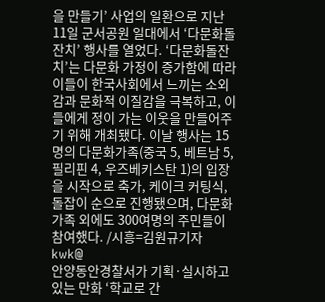을 만들기’ 사업의 일환으로 지난 11일 군서공원 일대에서 ‘다문화돌잔치’ 행사를 열었다. ‘다문화돌잔치’는 다문화 가정이 증가함에 따라 이들이 한국사회에서 느끼는 소외감과 문화적 이질감을 극복하고, 이들에게 정이 가는 이웃을 만들어주기 위해 개최됐다. 이날 행사는 15명의 다문화가족(중국 5, 베트남 5, 필리핀 4, 우즈베키스탄 1)의 입장을 시작으로 축가, 케이크 커팅식, 돌잡이 순으로 진행됐으며, 다문화가족 외에도 300여명의 주민들이 참여했다. /시흥=김원규기자 kwk@
안양동안경찰서가 기획·실시하고 있는 만화 ‘학교로 간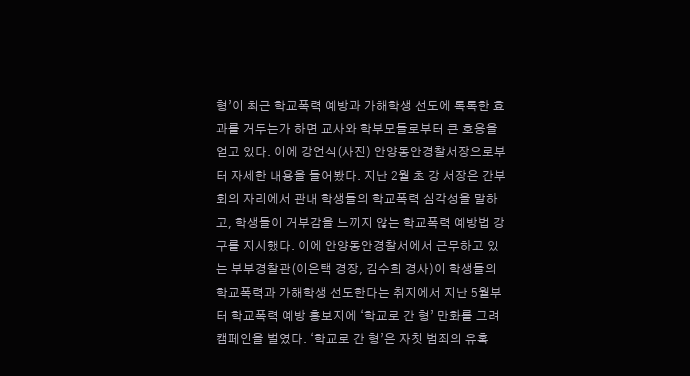형’이 최근 학교폭력 예방과 가해학생 선도에 톡톡한 효과를 거두는가 하면 교사와 학부모들로부터 큰 호응을 얻고 있다. 이에 강언식(사진) 안양동안경찰서장으로부터 자세한 내용을 들어봤다. 지난 2월 초 강 서장은 간부회의 자리에서 관내 학생들의 학교폭력 심각성을 말하고, 학생들이 거부감을 느끼지 않는 학교폭력 예방법 강구를 지시했다. 이에 안양동안경찰서에서 근무하고 있는 부부경찰관(이은택 경장, 김수희 경사)이 학생들의 학교폭력과 가해학생 선도한다는 취지에서 지난 5월부터 학교폭력 예방 홍보지에 ‘학교로 간 형’ 만화를 그려 캠페인을 벌였다. ‘학교로 간 형’은 자칫 범죄의 유혹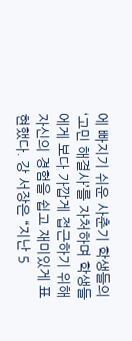에 빠지기 쉬운 사춘기 학생들의 ‘고민 해결사’를 자처하며 학생들에게 보다 가깝게 접근하기 위해 자신의 경험을 쉽고 재미있게 표현했다. 강 서장은 “지난 5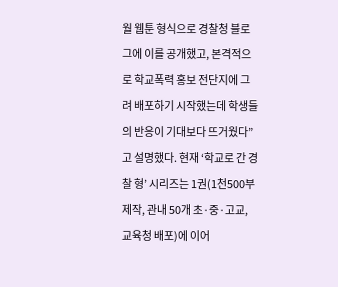월 웹툰 형식으로 경찰청 블로그에 이를 공개했고, 본격적으로 학교폭력 홍보 전단지에 그려 배포하기 시작했는데 학생들의 반응이 기대보다 뜨거웠다”고 설명했다. 현재 ‘학교로 간 경찰 형’ 시리즈는 1권(1천500부 제작, 관내 50개 초·중·고교, 교육청 배포)에 이어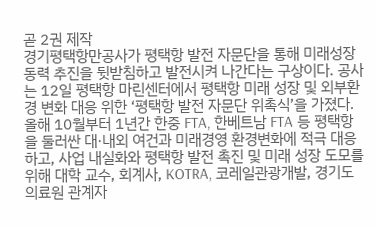곧 2권 제작
경기평택항만공사가 평택항 발전 자문단을 통해 미래성장 동력 추진을 뒷받침하고 발전시켜 나간다는 구상이다. 공사는 12일 평택항 마린센터에서 평택항 미래 성장 및 외부환경 변화 대응 위한 ‘평택항 발전 자문단 위촉식’을 가졌다. 올해 10월부터 1년간 한중 FTA, 한베트남 FTA 등 평택항을 둘러싼 대·내외 여건과 미래경영 환경변화에 적극 대응하고, 사업 내실화와 평택항 발전 촉진 및 미래 성장 도모를 위해 대학 교수, 회계사, KOTRA, 코레일관광개발, 경기도의료원 관계자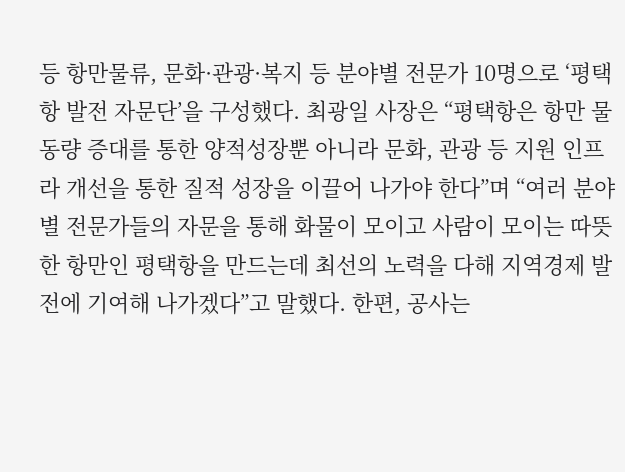등 항만물류, 문화·관광·복지 등 분야별 전문가 10명으로 ‘평택항 발전 자문단’을 구성했다. 최광일 사장은 “평택항은 항만 물동량 증대를 통한 양적성장뿐 아니라 문화, 관광 등 지원 인프라 개선을 통한 질적 성장을 이끌어 나가야 한다”며 “여러 분야별 전문가들의 자문을 통해 화물이 모이고 사람이 모이는 따뜻한 항만인 평택항을 만드는데 최선의 노력을 다해 지역경제 발전에 기여해 나가겠다”고 말했다. 한편, 공사는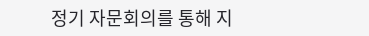정기 자문회의를 통해 지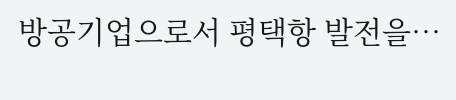방공기업으로서 평택항 발전을…